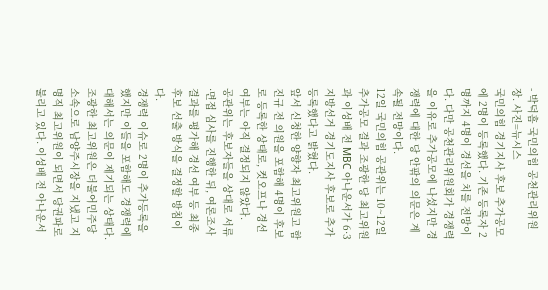- 박덕흠 국민의힘 공천관리위원장. 사진=뉴시스
국민의힘 경기지사 후보 추가공모에 2명이 등록했다. 기존 등록자 2명까지 4명이 경선을 치를 전망이다. 다만 공천관리위원회가 경쟁력을 이유로 추가공모에 나섰지만 경쟁력에 대한 당 안팎의 의문은 계속될 전망이다.
12일 국민의힘 공관위는 10~12일 추가공모 결과 조광한 당 최고위원과 이성배 전 MBC 아나운서가 6·3 지방선거 경기도지사 후보로 추가 등록했다고 밝혔다.
앞서 신청한 양향자 최고위원고 함진규 전 의원을 포함해 4명이 후보로 등록한 상태로, 컷오프나 경선 여부는 아직 결정되지 않았다.
공관위는 후보자들을 상대로 서류 ·면접 심사를 진행한 뒤, 여론조사 결과를 평가해 경선 여부 등 최종 후보 선출 방식을 결정할 방침이다.
경쟁력 이슈로 2명이 추가등록을 했지만 이들을 포함해도 경쟁력에 대해서는 의문이 제기되는 상태다. 조광한 최고위원은 더불어민주당 소속으로 남양주시장을 지냈고 지명직 최고위원이 되면서 당권파로 불리고 있다. 이성배 전 아나운서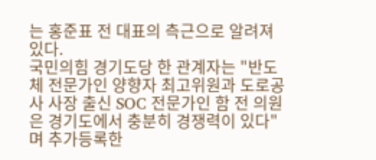는 홍준표 전 대표의 측근으로 알려져 있다.
국민의힘 경기도당 한 관계자는 "반도체 전문가인 양향자 최고위원과 도로공사 사장 출신 SOC 전문가인 함 전 의원은 경기도에서 충분히 경쟁력이 있다"며 추가등록한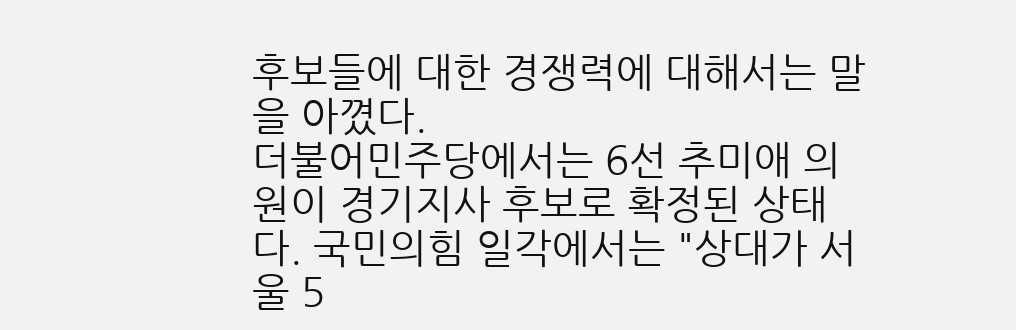후보들에 대한 경쟁력에 대해서는 말을 아꼈다.
더불어민주당에서는 6선 추미애 의원이 경기지사 후보로 확정된 상태다. 국민의힘 일각에서는 "상대가 서울 5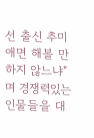선 출신 추미애면 해볼 만 하지 않느냐"며 경쟁력있는 인물들을 대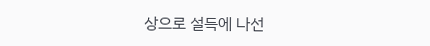상으로 설득에 나선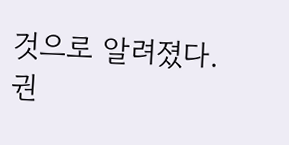것으로 알려졌다.
권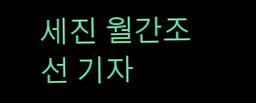세진 월간조선 기자